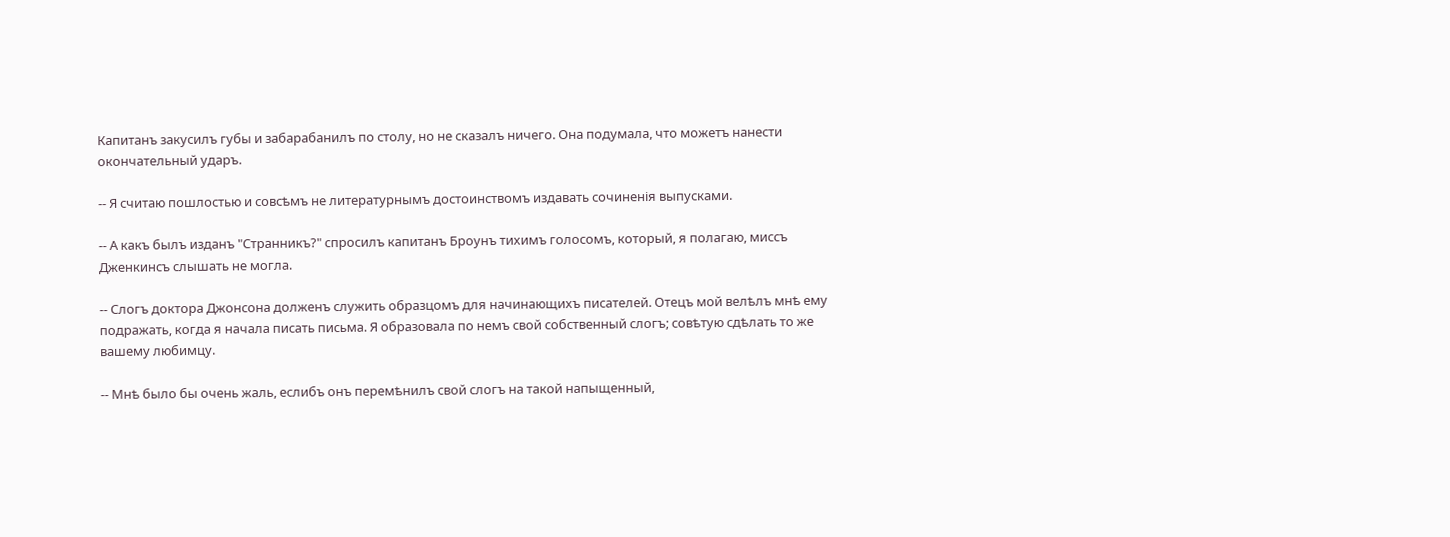Капитанъ закусилъ губы и забарабанилъ по столу, но не сказалъ ничего. Она подумала, что можетъ нанести окончательный ударъ.

-- Я считаю пошлостью и совсѣмъ не литературнымъ достоинствомъ издавать сочиненія выпусками.

-- А какъ былъ изданъ "Странникъ?" спросилъ капитанъ Броунъ тихимъ голосомъ, который, я полагаю, миссъ Дженкинсъ слышать не могла.

-- Слогъ доктора Джонсона долженъ служить образцомъ для начинающихъ писателей. Отецъ мой велѣлъ мнѣ ему подражать, когда я начала писать письма. Я образовала по немъ свой собственный слогъ; совѣтую сдѣлать то же вашему любимцу.

-- Мнѣ было бы очень жаль, еслибъ онъ перемѣнилъ свой слогъ на такой напыщенный,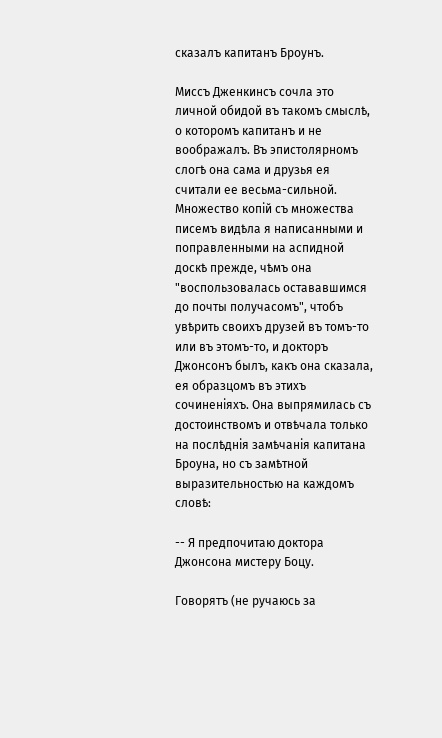сказалъ капитанъ Броунъ.

Миссъ Дженкинсъ сочла это личной обидой въ такомъ смыслѣ, о которомъ капитанъ и не воображалъ. Въ эпистолярномъ слогѣ она сама и друзья ея считали ее весьма-сильной. Множество копій съ множества писемъ видѣла я написанными и поправленными на аспидной доскѣ прежде, чѣмъ она "воспользовалась остававшимся до почты получасомъ", чтобъ увѣрить своихъ друзей въ томъ-то или въ этомъ-то, и докторъ Джонсонъ былъ, какъ она сказала, ея образцомъ въ этихъ сочиненіяхъ. Она выпрямилась съ достоинствомъ и отвѣчала только на послѣднія замѣчанія капитана Броуна, но съ замѣтной выразительностью на каждомъ словѣ:

-- Я предпочитаю доктора Джонсона мистеру Боцу.

Говорятъ (не ручаюсь за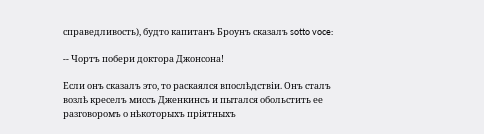справедливость), будто капитанъ Броунъ сказалъ sotto voce:

-- Чортъ побери доктора Джонсона!

Если онъ сказалъ это, то раскаялся впослѣдствіи. Онъ сталъ возлѣ креселъ миссъ Дженкинсъ и пытался обольстить ее разговоромъ о нѣкоторыхъ пріятныхъ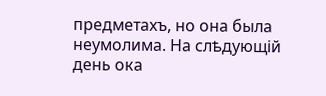предметахъ, но она была неумолима. На слѣдующій день ока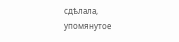сдѣлала, упомянутое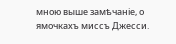мною выше замѣчаніе, о ямочкахъ миссъ Джесси.